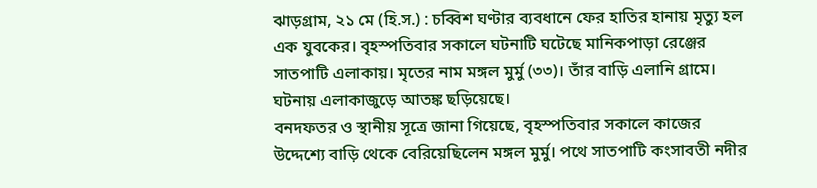ঝাড়গ্রাম, ২১ মে (হি.স.) : চব্বিশ ঘণ্টার ব্যবধানে ফের হাতির হানায় মৃত্যু হল এক যুবকের। বৃহস্পতিবার সকালে ঘটনাটি ঘটেছে মানিকপাড়া রেঞ্জের সাতপাটি এলাকায়। মৃতের নাম মঙ্গল মুর্মু (৩৩)। তাঁর বাড়ি এলানি গ্রামে। ঘটনায় এলাকাজুড়ে আতঙ্ক ছড়িয়েছে।
বনদফতর ও স্থানীয় সূত্রে জানা গিয়েছে, বৃহস্পতিবার সকালে কাজের উদ্দেশ্যে বাড়ি থেকে বেরিয়েছিলেন মঙ্গল মুর্মু। পথে সাতপাটি কংসাবতী নদীর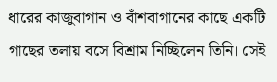ধারের কাজুবাগান ও বাঁশবাগানের কাছে একটি গাছের তলায় বসে বিশ্রাম নিচ্ছিলেন তিনি। সেই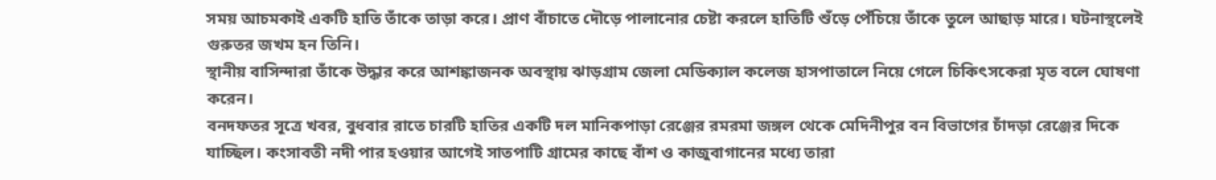সময় আচমকাই একটি হাতি তাঁকে তাড়া করে। প্রাণ বাঁচাতে দৌড়ে পালানোর চেষ্টা করলে হাতিটি শুঁড়ে পেঁচিয়ে তাঁকে তুলে আছাড় মারে। ঘটনাস্থলেই গুরুতর জখম হন তিনি।
স্থানীয় বাসিন্দারা তাঁকে উদ্ধার করে আশঙ্কাজনক অবস্থায় ঝাড়গ্রাম জেলা মেডিক্যাল কলেজ হাসপাতালে নিয়ে গেলে চিকিৎসকেরা মৃত বলে ঘোষণা করেন।
বনদফতর সূত্রে খবর, বুধবার রাতে চারটি হাতির একটি দল মানিকপাড়া রেঞ্জের রমরমা জঙ্গল থেকে মেদিনীপুর বন বিভাগের চাঁদড়া রেঞ্জের দিকে যাচ্ছিল। কংসাবতী নদী পার হওয়ার আগেই সাতপাটি গ্রামের কাছে বাঁশ ও কাজুবাগানের মধ্যে তারা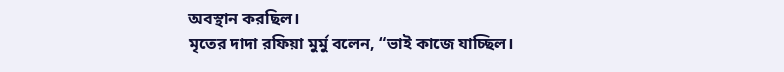অবস্থান করছিল।
মৃতের দাদা রফিয়া মুর্মু বলেন, “ভাই কাজে যাচ্ছিল।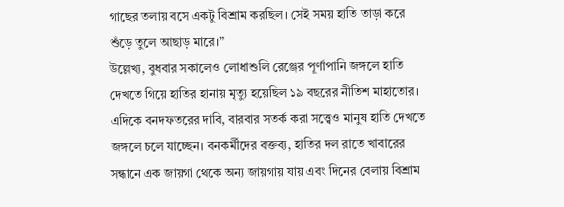গাছের তলায় বসে একটু বিশ্রাম করছিল। সেই সময় হাতি তাড়া করে শুঁড়ে তুলে আছাড় মারে।”
উল্লেখ্য, বুধবার সকালেও লোধাশুলি রেঞ্জের পূর্ণাপানি জঙ্গলে হাতি দেখতে গিয়ে হাতির হানায় মৃত্যু হয়েছিল ১৯ বছরের নীতিশ মাহাতোর।
এদিকে বনদফতরের দাবি, বারবার সতর্ক করা সত্ত্বেও মানুষ হাতি দেখতে জঙ্গলে চলে যাচ্ছেন। বনকর্মীদের বক্তব্য, হাতির দল রাতে খাবারের সন্ধানে এক জায়গা থেকে অন্য জায়গায় যায় এবং দিনের বেলায় বিশ্রাম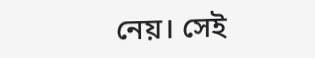নেয়। সেই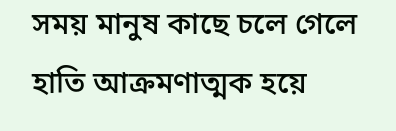সময় মানুষ কাছে চলে গেলে হাতি আক্রমণাত্মক হয়ে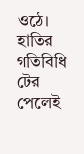ওঠে। হাতির গতিবিধি টের পেলেই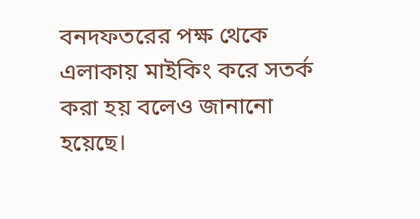বনদফতরের পক্ষ থেকে এলাকায় মাইকিং করে সতর্ক করা হয় বলেও জানানো হয়েছে।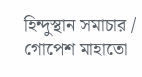হিন্দুস্থান সমাচার / গোপেশ মাহাতো